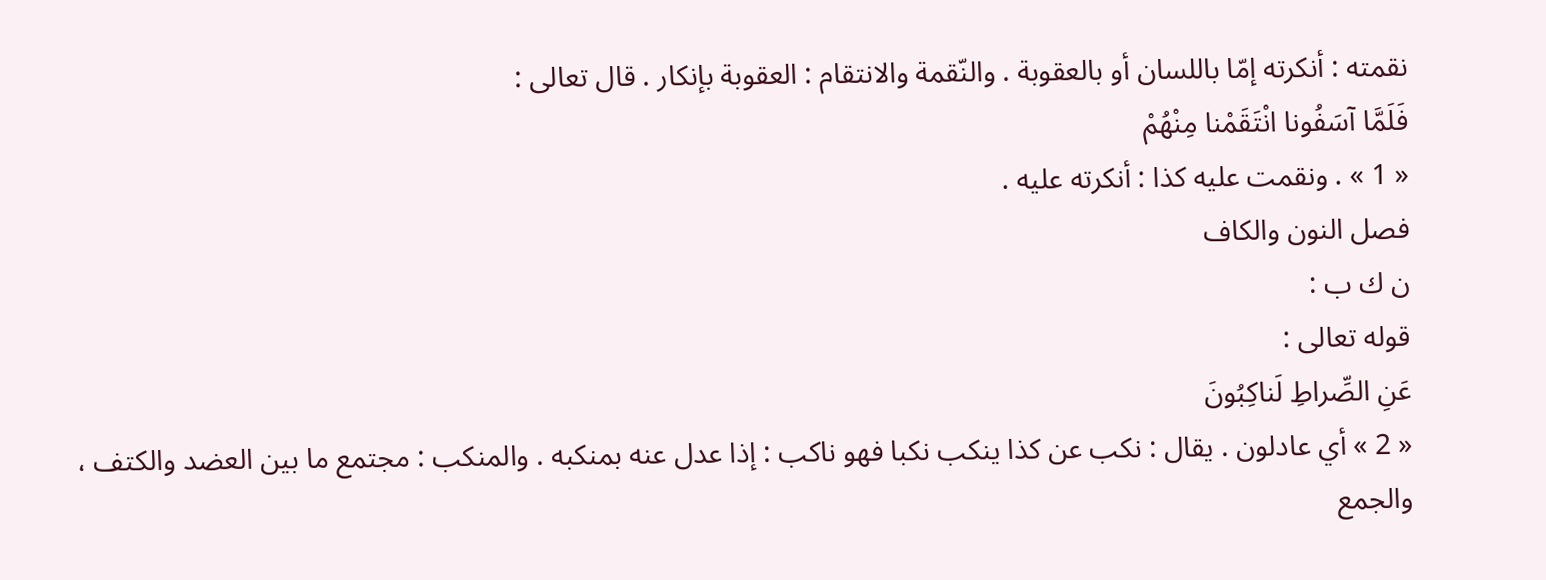نقمته : أنكرته إمّا باللسان أو بالعقوبة . والنّقمة والانتقام : العقوبة بإنكار . قال تعالى :
فَلَمَّا آسَفُونا انْتَقَمْنا مِنْهُمْ
« 1 » . ونقمت عليه كذا : أنكرته عليه .
فصل النون والكاف
ن ك ب :
قوله تعالى :
عَنِ الصِّراطِ لَناكِبُونَ
« 2 » أي عادلون . يقال : نكب عن كذا ينكب نكبا فهو ناكب : إذا عدل عنه بمنكبه . والمنكب : مجتمع ما بين العضد والكتف ، والجمع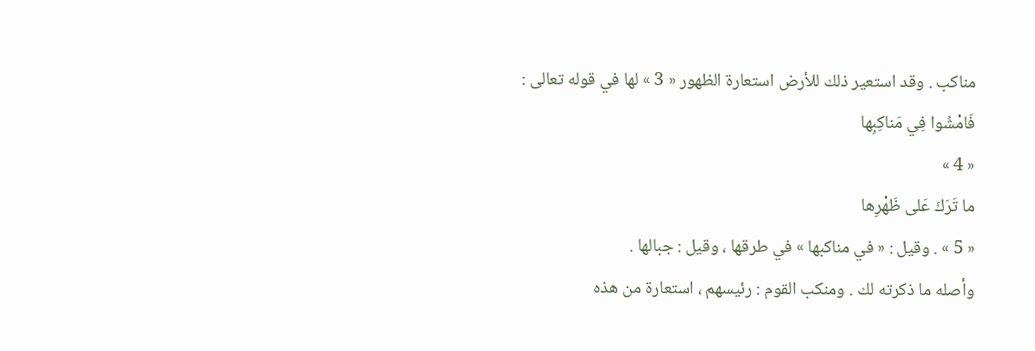مناكب . وقد استعير ذلك للأرض استعارة الظهور « 3 » لها في قوله تعالى :
فَامْشُوا فِي مَناكِبِها
« 4 »
ما تَرَكَ عَلى ظَهْرِها
« 5 » . وقيل : « في مناكبها » في طرقها ، وقيل : جبالها .
وأصله ما ذكرته لك . ومنكب القوم : رئيسهم ، استعارة من هذه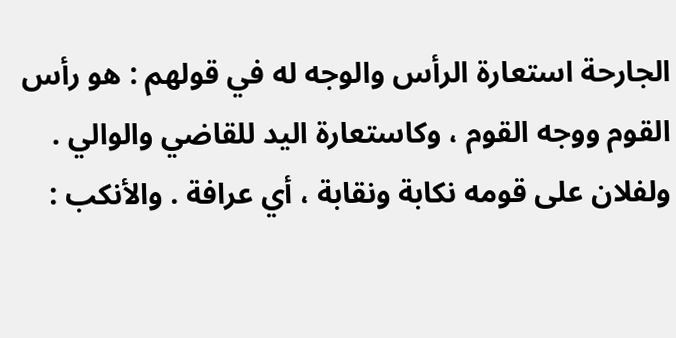الجارحة استعارة الرأس والوجه له في قولهم : هو رأس القوم ووجه القوم ، وكاستعارة اليد للقاضي والوالي .
ولفلان على قومه نكابة ونقابة ، أي عرافة . والأنكب :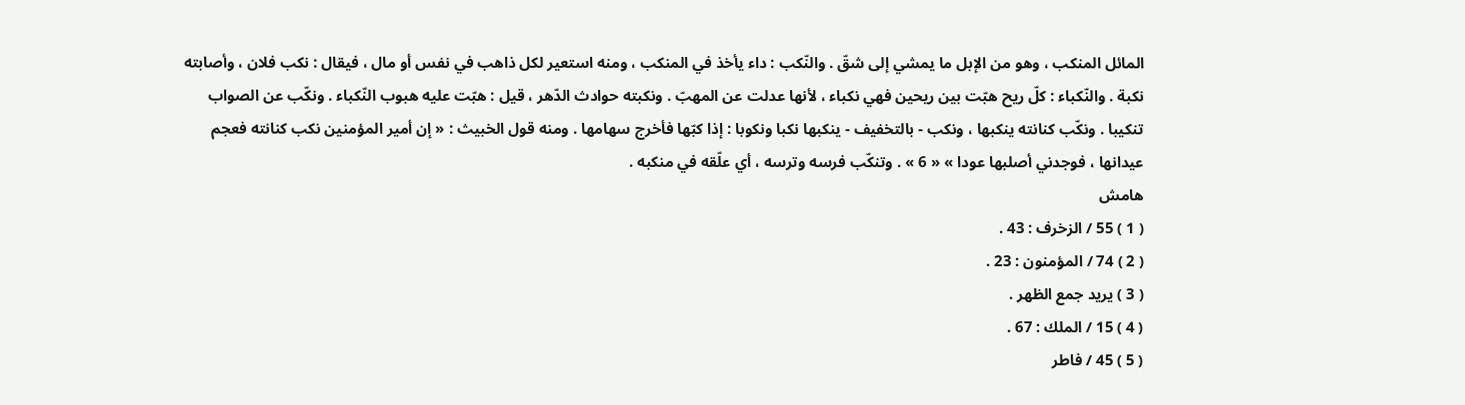المائل المنكب ، وهو من الإبل ما يمشي إلى شقّ . والنّكب : داء يأخذ في المنكب ، ومنه استعير لكل ذاهب في نفس أو مال ، فيقال : نكب فلان ، وأصابته نكبة . والنّكباء : كلّ ريح هبّت بين ريحين فهي نكباء ، لأنها عدلت عن المهبّ . ونكبته حوادث الدّهر ، قيل : هبّت عليه هبوب النّكباء . ونكّب عن الصواب تنكيبا . ونكّب كنانته ينكبها ، ونكب - بالتخفيف - ينكبها نكبا ونكوبا : إذا كبّها فأخرج سهامها . ومنه قول الخبيث : « إن أمير المؤمنين نكب كنانته فعجم عيدانها ، فوجدني أصلبها عودا » « 6 » . وتنكّب فرسه وترسه ، أي علّقه في منكبه .
هامش
( 1 ) 55 / الزخرف : 43 .
( 2 ) 74 / المؤمنون : 23 .
( 3 ) يريد جمع الظهر .
( 4 ) 15 / الملك : 67 .
( 5 ) 45 / فاطر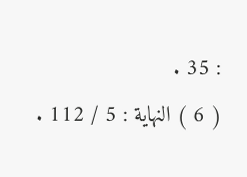: 35 .
( 6 ) النهاية : 5 / 112 .